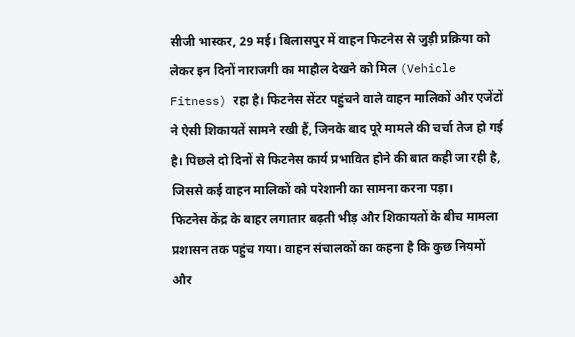सीजी भास्कर, 29 मई। बिलासपुर में वाहन फिटनेस से जुड़ी प्रक्रिया को लेकर इन दिनों नाराजगी का माहौल देखने को मिल (Vehicle Fitness) रहा है। फिटनेस सेंटर पहुंचने वाले वाहन मालिकों और एजेंटों ने ऐसी शिकायतें सामने रखी हैं, जिनके बाद पूरे मामले की चर्चा तेज हो गई है। पिछले दो दिनों से फिटनेस कार्य प्रभावित होने की बात कही जा रही है, जिससे कई वाहन मालिकों को परेशानी का सामना करना पड़ा।
फिटनेस केंद्र के बाहर लगातार बढ़ती भीड़ और शिकायतों के बीच मामला प्रशासन तक पहुंच गया। वाहन संचालकों का कहना है कि कुछ नियमों और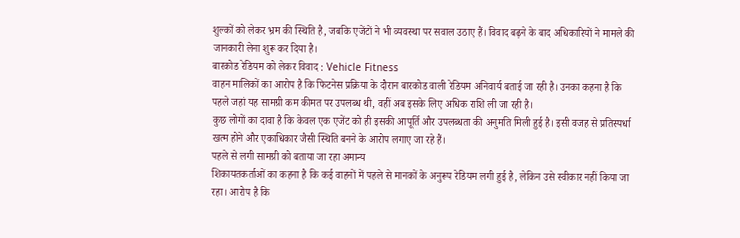शुल्कों को लेकर भ्रम की स्थिति है, जबकि एजेंटों ने भी व्यवस्था पर सवाल उठाए हैं। विवाद बढ़ने के बाद अधिकारियों ने मामले की जानकारी लेना शुरू कर दिया है।
बारकोड रेडियम को लेकर विवाद : Vehicle Fitness
वाहन मालिकों का आरोप है कि फिटनेस प्रक्रिया के दौरान बारकोड वाली रेडियम अनिवार्य बताई जा रही है। उनका कहना है कि पहले जहां यह सामग्री कम कीमत पर उपलब्ध थी, वहीं अब इसके लिए अधिक राशि ली जा रही है।
कुछ लोगों का दावा है कि केवल एक एजेंट को ही इसकी आपूर्ति और उपलब्धता की अनुमति मिली हुई है। इसी वजह से प्रतिस्पर्धा खत्म होने और एकाधिकार जैसी स्थिति बनने के आरोप लगाए जा रहे हैं।
पहले से लगी सामग्री को बताया जा रहा अमान्य
शिकायतकर्ताओं का कहना है कि कई वाहनों में पहले से मानकों के अनुरूप रेडियम लगी हुई है, लेकिन उसे स्वीकार नहीं किया जा रहा। आरोप है कि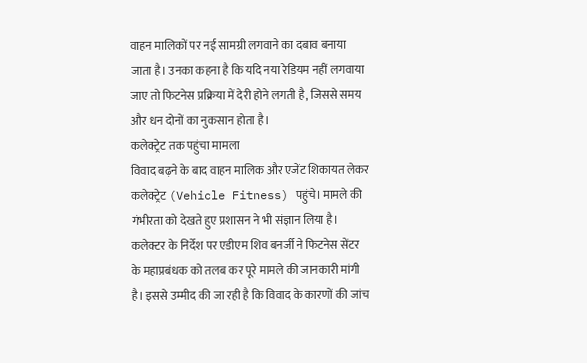वाहन मालिकों पर नई सामग्री लगवाने का दबाव बनाया जाता है। उनका कहना है कि यदि नया रेडियम नहीं लगवाया जाए तो फिटनेस प्रक्रिया में देरी होने लगती है, जिससे समय और धन दोनों का नुकसान होता है।
कलेक्ट्रेट तक पहुंचा मामला
विवाद बढ़ने के बाद वाहन मालिक और एजेंट शिकायत लेकर कलेक्ट्रेट (Vehicle Fitness) पहुंचे। मामले की गंभीरता को देखते हुए प्रशासन ने भी संज्ञान लिया है। कलेक्टर के निर्देश पर एडीएम शिव बनर्जी ने फिटनेस सेंटर के महाप्रबंधक को तलब कर पूरे मामले की जानकारी मांगी है। इससे उम्मीद की जा रही है कि विवाद के कारणों की जांच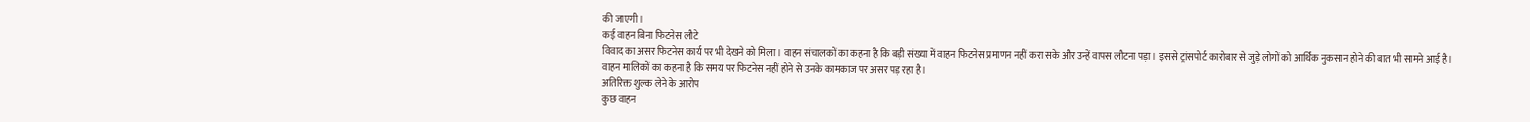की जाएगी।
कई वाहन बिना फिटनेस लौटे
विवाद का असर फिटनेस कार्य पर भी देखने को मिला। वाहन संचालकों का कहना है कि बड़ी संख्या में वाहन फिटनेस प्रमाणन नहीं करा सके और उन्हें वापस लौटना पड़ा। इससे ट्रांसपोर्ट कारोबार से जुड़े लोगों को आर्थिक नुकसान होने की बात भी सामने आई है। वाहन मालिकों का कहना है कि समय पर फिटनेस नहीं होने से उनके कामकाज पर असर पड़ रहा है।
अतिरिक्त शुल्क लेने के आरोप
कुछ वाहन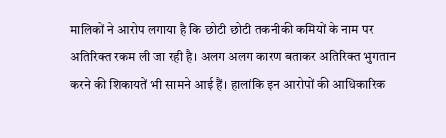मालिकों ने आरोप लगाया है कि छोटी छोटी तकनीकी कमियों के नाम पर अतिरिक्त रकम ली जा रही है। अलग अलग कारण बताकर अतिरिक्त भुगतान करने की शिकायतें भी सामने आई हैं। हालांकि इन आरोपों की आधिकारिक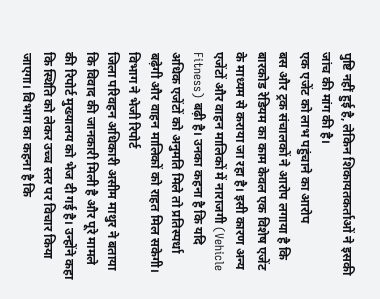पुष्टि नहीं हुई है, लेकिन शिकायतकर्ताओं ने इसकी जांच की मांग की है।
एक एजेंट को लाभ पहुंचाने का आरोप
बस और ट्रक संचालकों ने आरोप लगाया है कि बारकोड रेडियम का काम केवल एक विशेष एजेंट के माध्यम से कराया जा रहा है। इसी कारण अन्य एजेंटों और वाहन मालिकों में नाराजगी (Vehicle Fitness) बढ़ी है। उनका कहना है कि यदि अधिक एजेंटों को अनुमति मिले तो प्रतिस्पर्धा बढ़ेगी और वाहन मालिकों को राहत मिल सकेगी।
विभाग ने भेजी रिपोर्ट
जिला परिवहन अधिकारी असीम माथुर ने बताया कि विवाद की जानकारी मिली है और पूरे मामले की रिपोर्ट मुख्यालय को भेज दी गई है। उन्होंने कहा कि स्थिति को लेकर उच्च स्तर पर विचार किया जाएगा। विभाग का कहना है कि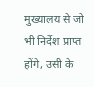मुख्यालय से जो भी निर्देश प्राप्त होंगे, उसी के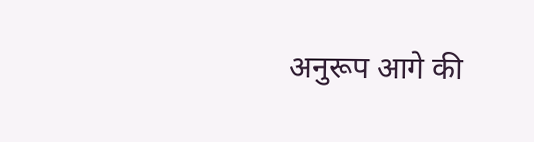अनुरूप आगे की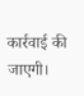कार्रवाई की जाएगी।